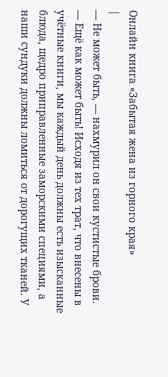Онлайн книга «Забытая жена из горного края»
|
— Не может быть, — нахмурил он свои кустистые брови. — Ещё как может быть! Исходя из тех трат, что внесены в учётные книги, мы каждый день должны есть изысканные блюда, щедро приправленные заморскими специями, а наши сундуки должны ломиться от дорогущих тканей. У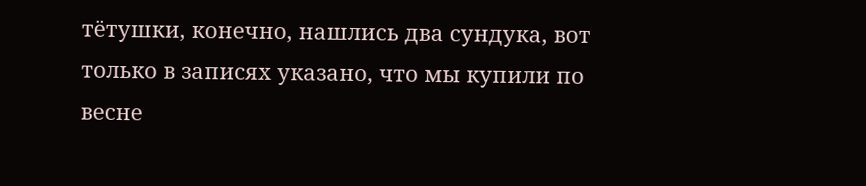тётушки, конечно, нашлись два сундука, вот только в записях указано, что мы купили по весне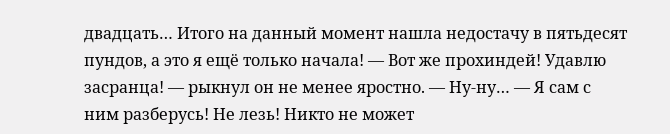двадцать… Итого на данный момент нашла недостачу в пятьдесят пундов, а это я ещё только начала! — Вот же прохиндей! Удавлю засранца! — рыкнул он не менее яростно. — Ну-ну… — Я сам с ним разберусь! Не лезь! Никто не может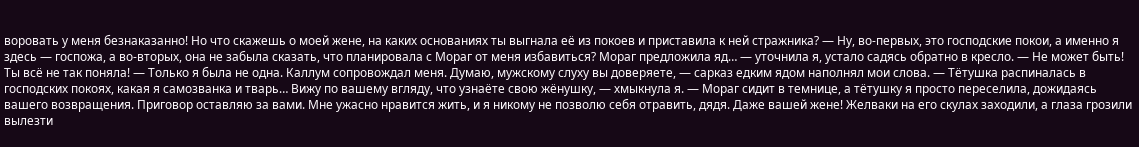воровать у меня безнаказанно! Но что скажешь о моей жене, на каких основаниях ты выгнала её из покоев и приставила к ней стражника? — Ну, во-первых, это господские покои, а именно я здесь — госпожа, а во-вторых, она не забыла сказать, что планировала с Мораг от меня избавиться? Мораг предложила яд… — уточнила я, устало садясь обратно в кресло. — Не может быть! Ты всё не так поняла! — Только я была не одна. Каллум сопровождал меня. Думаю, мужскому слуху вы доверяете, — сарказ едким ядом наполнял мои слова. — Тётушка распиналась в господских покоях, какая я самозванка и тварь… Вижу по вашему вгляду, что узнаёте свою жёнушку, — хмыкнула я. — Мораг сидит в темнице, а тётушку я просто переселила, дожидаясь вашего возвращения. Приговор оставляю за вами. Мне ужасно нравится жить, и я никому не позволю себя отравить, дядя. Даже вашей жене! Желваки на его скулах заходили, а глаза грозили вылезти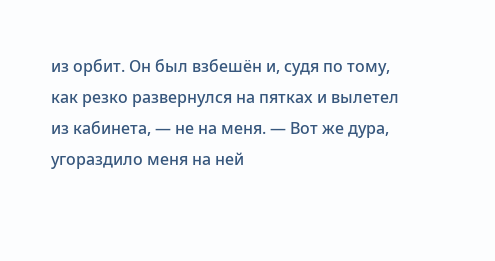из орбит. Он был взбешён и, судя по тому, как резко развернулся на пятках и вылетел из кабинета, — не на меня. — Вот же дура, угораздило меня на ней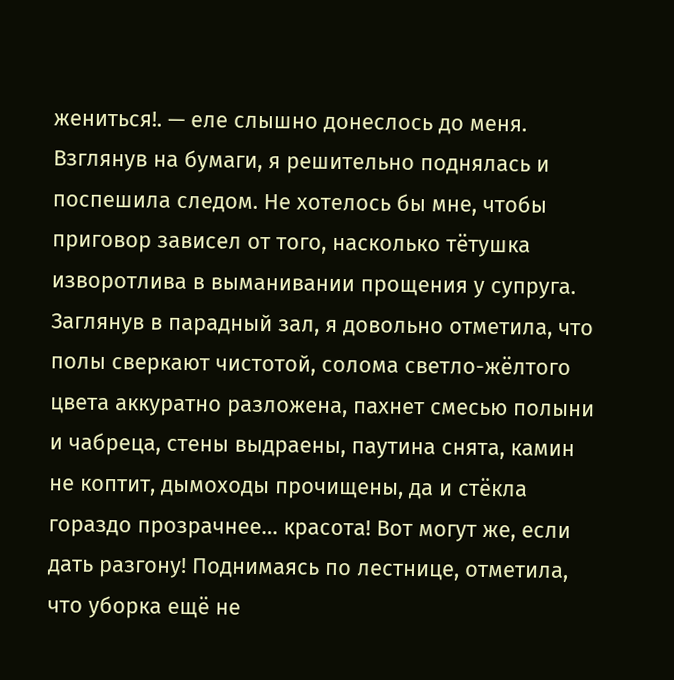жениться!. — еле слышно донеслось до меня. Взглянув на бумаги, я решительно поднялась и поспешила следом. Не хотелось бы мне, чтобы приговор зависел от того, насколько тётушка изворотлива в выманивании прощения у супруга. Заглянув в парадный зал, я довольно отметила, что полы сверкают чистотой, солома светло-жёлтого цвета аккуратно разложена, пахнет смесью полыни и чабреца, стены выдраены, паутина снята, камин не коптит, дымоходы прочищены, да и стёкла гораздо прозрачнее… красота! Вот могут же, если дать разгону! Поднимаясь по лестнице, отметила, что уборка ещё не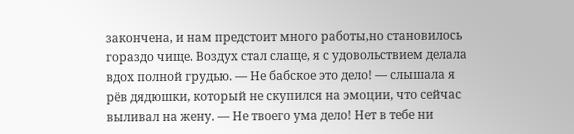закончена, и нам предстоит много работы,но становилось гораздо чище. Воздух стал слаще, я с удовольствием делала вдох полной грудью. — Не бабское это дело! — слышала я рёв дядюшки, который не скупился на эмоции, что сейчас выливал на жену. — Не твоего ума дело! Нет в тебе ни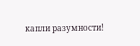капли разумности!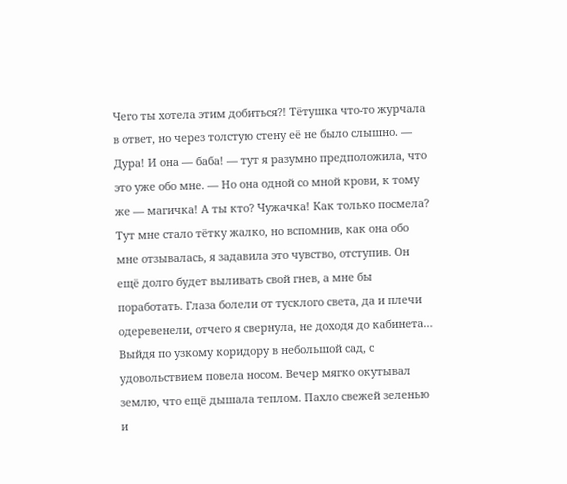Чего ты хотела этим добиться?! Тётушка что-то журчала в ответ, но через толстую стену её не было слышно. — Дура! И она — баба! — тут я разумно предположила, что это уже обо мне. — Но она одной со мной крови, к тому же — магичка! А ты кто? Чужачка! Как только посмела? Тут мне стало тётку жалко, но вспомнив, как она обо мне отзывалась, я задавила это чувство, отступив. Он ещё долго будет выливать свой гнев, а мне бы поработать. Глаза болели от тусклого света, да и плечи одеревенели, отчего я свернула, не доходя до кабинета… Выйдя по узкому коридору в небольшой сад, с удовольствием повела носом. Вечер мягко окутывал землю, что ещё дышала теплом. Пахло свежей зеленью и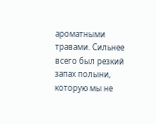ароматными травами. Сильнее всего был резкий запах полыни, которую мы не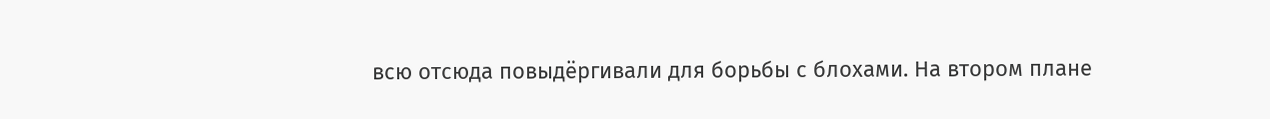всю отсюда повыдёргивали для борьбы с блохами. На втором плане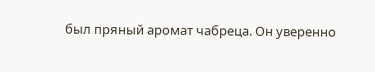был пряный аромат чабреца. Он уверенно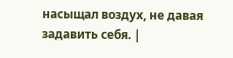насыщал воздух, не давая задавить себя. |